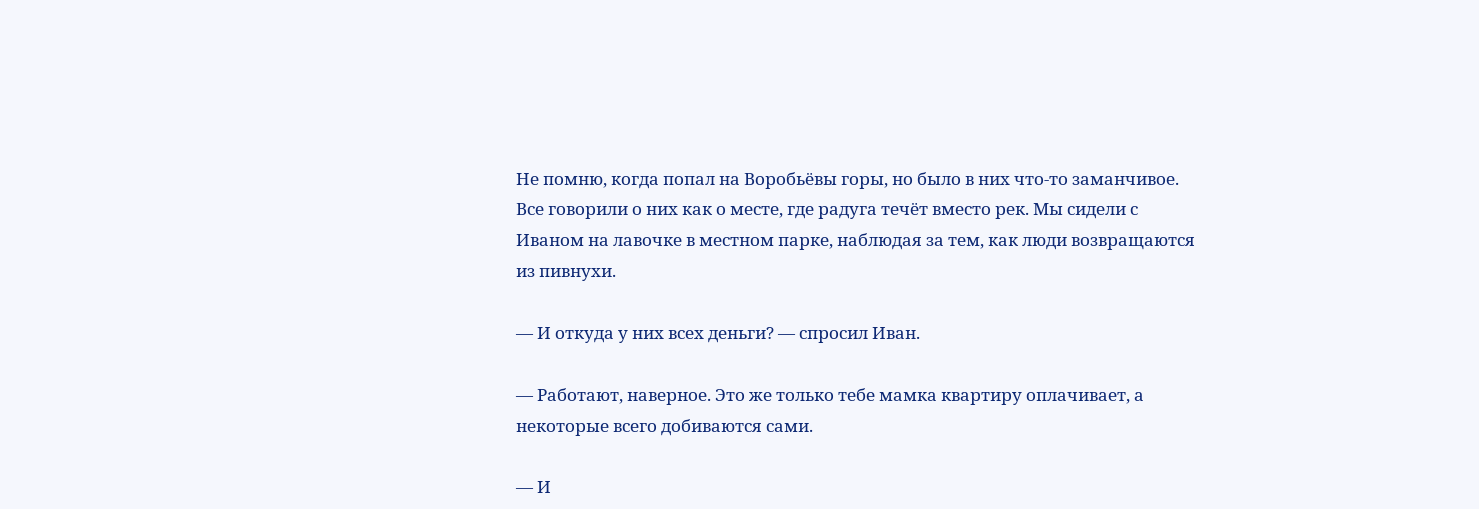Не помню, когда попал на Воробьёвы горы, но было в них что-то заманчивое. Все говорили о них как о месте, где радуга течёт вместо рек. Мы сидели с Иваном на лавочке в местном парке, наблюдая за тем, как люди возвращаются из пивнухи.

— И откуда у них всех деньги? — спросил Иван.

— Работают, наверное. Это же только тебе мамка квартиру оплачивает, а некоторые всего добиваются сами.

— И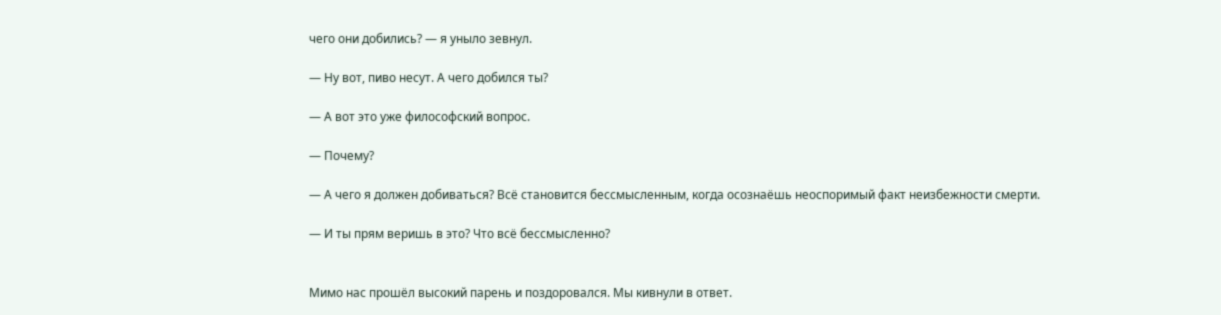чего они добились? — я уныло зевнул.

— Ну вот, пиво несут. А чего добился ты?

— А вот это уже философский вопрос.

— Почему?

— А чего я должен добиваться? Всё становится бессмысленным, когда осознаёшь неоспоримый факт неизбежности смерти.

— И ты прям веришь в это? Что всё бессмысленно?


Мимо нас прошёл высокий парень и поздоровался. Мы кивнули в ответ.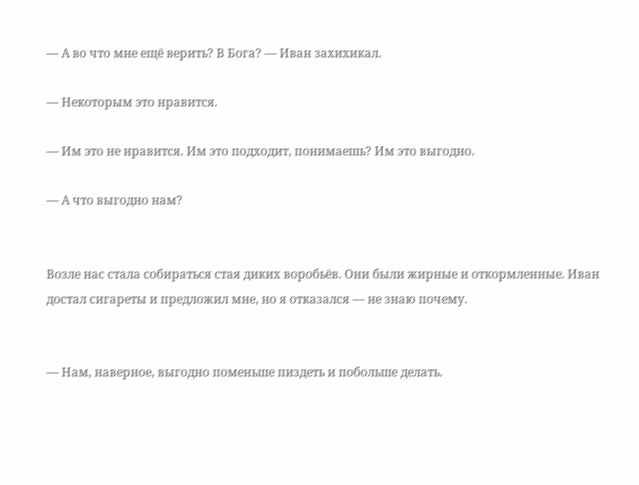— А во что мне ещё верить? В Бога? — Иван захихикал.

— Некоторым это нравится.

— Им это не нравится. Им это подходит, понимаешь? Им это выгодно.

— А что выгодно нам?


Возле нас стала собираться стая диких воробьёв. Они были жирные и откормленные. Иван достал сигареты и предложил мне, но я отказался — не знаю почему.


— Нам, наверное, выгодно поменьше пиздеть и побольше делать.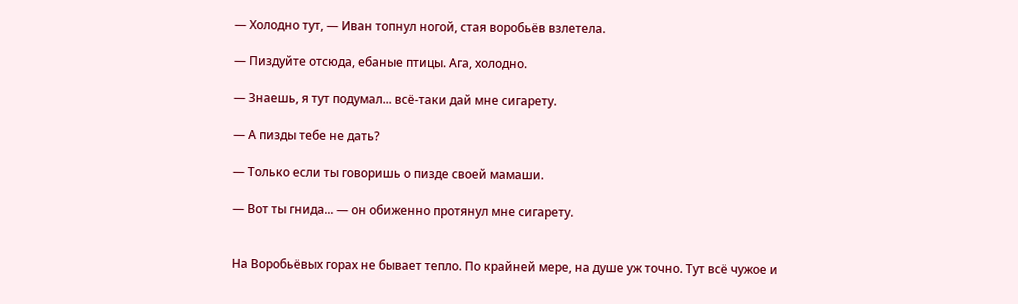— Холодно тут, — Иван топнул ногой, стая воробьёв взлетела.

— Пиздуйте отсюда, ебаные птицы. Ага, холодно.

— Знаешь, я тут подумал... всё-таки дай мне сигарету.

— А пизды тебе не дать?

— Только если ты говоришь о пизде своей мамаши.

— Вот ты гнида... — он обиженно протянул мне сигарету.


На Воробьёвых горах не бывает тепло. По крайней мере, на душе уж точно. Тут всё чужое и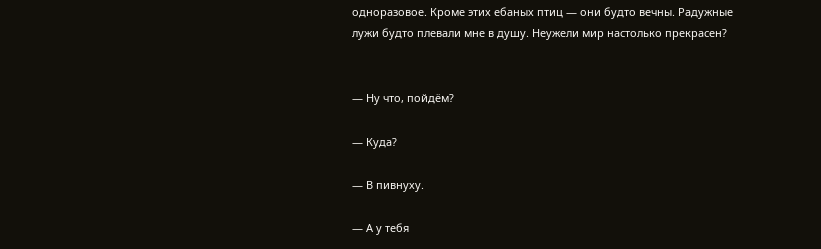одноразовое. Кроме этих ебаных птиц — они будто вечны. Радужные лужи будто плевали мне в душу. Неужели мир настолько прекрасен?


— Ну что, пойдём?

— Куда?

— В пивнуху.

— А у тебя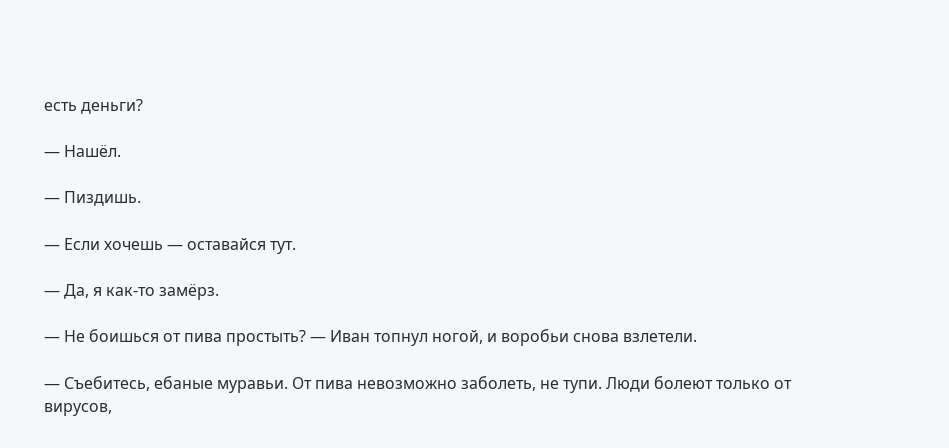есть деньги?

— Нашёл.

— Пиздишь.

— Если хочешь — оставайся тут.

— Да, я как-то замёрз.

— Не боишься от пива простыть? — Иван топнул ногой, и воробьи снова взлетели.

— Съебитесь, ебаные муравьи. От пива невозможно заболеть, не тупи. Люди болеют только от вирусов,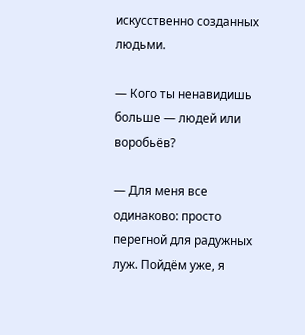искусственно созданных людьми.

— Кого ты ненавидишь больше — людей или воробьёв?

— Для меня все одинаково: просто перегной для радужных луж. Пойдём уже, я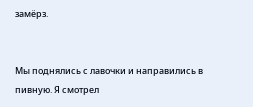замёрз.


Мы поднялись с лавочки и направились в пивную. Я смотрел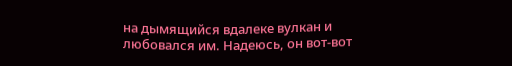на дымящийся вдалеке вулкан и любовался им. Надеюсь, он вот-вот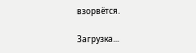взорвётся.

Загрузка...